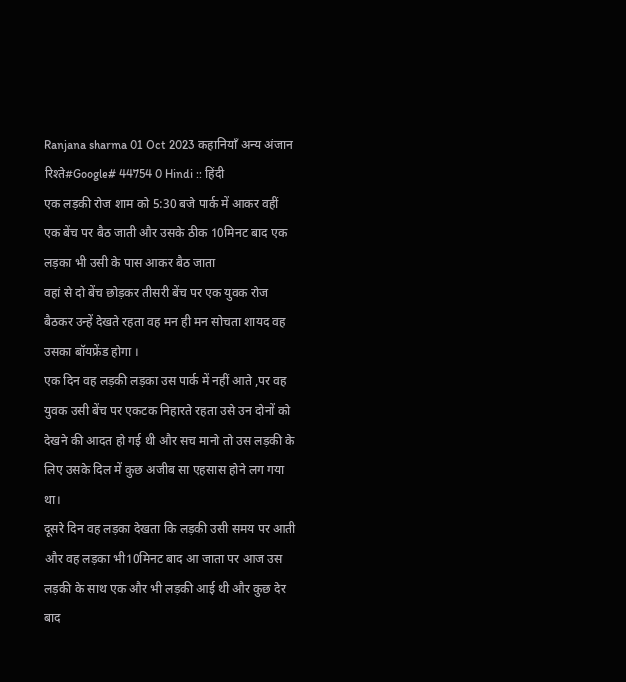Ranjana sharma 01 Oct 2023 कहानियाँ अन्य अंजान रिश्ते#Google# 44754 0 Hindi :: हिंदी
एक लड़की रोज शाम को 5:30 बजे पार्क में आकर वहीं एक बेंच पर बैठ जाती और उसके ठीक 10मिनट बाद एक लड़का भी उसी के पास आकर बैठ जाता
वहां से दो बेंच छोड़कर तीसरी बेंच पर एक युवक रोज बैठकर उन्हें देखते रहता वह मन ही मन सोचता शायद वह उसका बॉयफ्रेंड होगा ।
एक दिन वह लड़की लड़का उस पार्क में नहीं आते ,पर वह युवक उसी बेंच पर एकटक निहारते रहता उसे उन दोनों को देखने की आदत हो गई थी और सच मानो तो उस लड़की के लिए उसके दिल में कुछ अजीब सा एहसास होने लग गया था।
दूसरे दिन वह लड़का देखता कि लड़की उसी समय पर आती और वह लड़का भी10मिनट बाद आ जाता पर आज उस लड़की के साथ एक और भी लड़की आई थी और कुछ देर बाद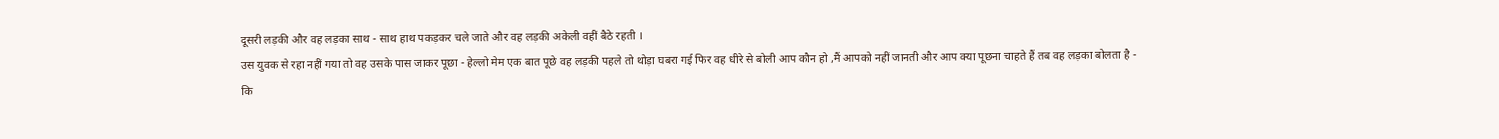दूसरी लड़की और वह लड़का साथ - साथ हाथ पकड़कर चले जाते और वह लड़की अकेली वहीं बैठे रहती ।
उस युवक से रहा नहीं गया तो वह उसके पास जाकर पूछा - हेल्लो मेम एक बात पूछे वह लड़की पहले तो थोड़ा घबरा गई फिर वह धीरे से बोली आप कौन हो ,मैं आपको नहीं जानती और आप क्या पूछना चाहते हैं तब वह लड़का बोलता है -
कि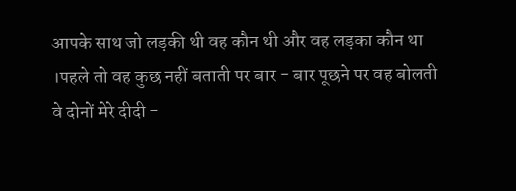आपके साथ जो लड़की थी वह कौन थी और वह लड़का कौन था ।पहले तो वह कुछ नहीं बताती पर बार - बार पूछने पर वह बोलती वे दोनों मेरे दीदी -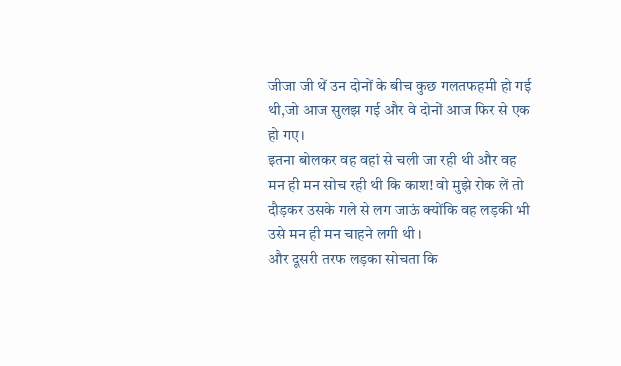जीजा जी थें उन दोनों के बीच कुछ गलतफहमी हो गई थी,जो आज सुलझ गई और वे दोनों आज फिर से एक हो गए।
इतना बोलकर वह वहां से चली जा रही थी और वह मन ही मन सोच रही थी कि काश! वो मुझे रोक लें तो दौड़कर उसके गले से लग जाऊं क्योंकि वह लड़की भी उसे मन ही मन चाहने लगी थी ।
और दूसरी तरफ लड़का सोचता कि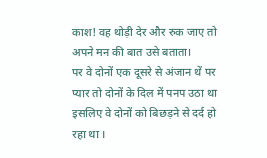काश! वह थोड़ी देर और रुक जाए तो अपने मन की बात उसे बताता।
पर वे दोनों एक दूसरे से अंजान थें पर प्यार तो दोनों के दिल में पनप उठा था इसलिए वे दोनों को बिछड़ने से दर्द हो रहा था ।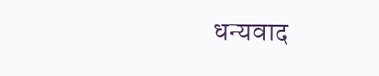धन्यवाद